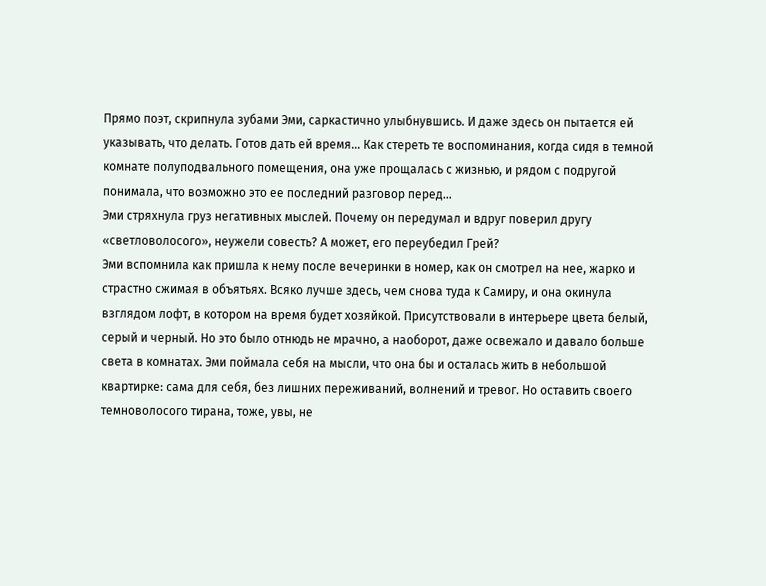Прямо поэт, скрипнула зубами Эми, саркастично улыбнувшись. И даже здесь он пытается ей указывать, что делать. Готов дать ей время… Как стереть те воспоминания, когда сидя в темной комнате полуподвального помещения, она уже прощалась с жизнью, и рядом с подругой понимала, что возможно это ее последний разговор перед…
Эми стряхнула груз негативных мыслей. Почему он передумал и вдруг поверил другу «светловолосого», неужели совесть? А может, его переубедил Грей?
Эми вспомнила как пришла к нему после вечеринки в номер, как он смотрел на нее, жарко и страстно сжимая в объятьях. Всяко лучше здесь, чем снова туда к Самиру, и она окинула взглядом лофт, в котором на время будет хозяйкой. Присутствовали в интерьере цвета белый, серый и черный. Но это было отнюдь не мрачно, а наоборот, даже освежало и давало больше света в комнатах. Эми поймала себя на мысли, что она бы и осталась жить в небольшой квартирке: сама для себя, без лишних переживаний, волнений и тревог. Но оставить своего темноволосого тирана, тоже, увы, не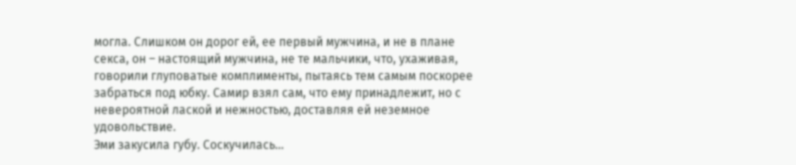могла. Слишком он дорог ей, ее первый мужчина, и не в плане секса, он – настоящий мужчина, не те мальчики, что, ухаживая, говорили глуповатые комплименты, пытаясь тем самым поскорее забраться под юбку. Самир взял сам, что ему принадлежит, но с невероятной лаской и нежностью, доставляя ей неземное удовольствие.
Эми закусила губу. Соскучилась…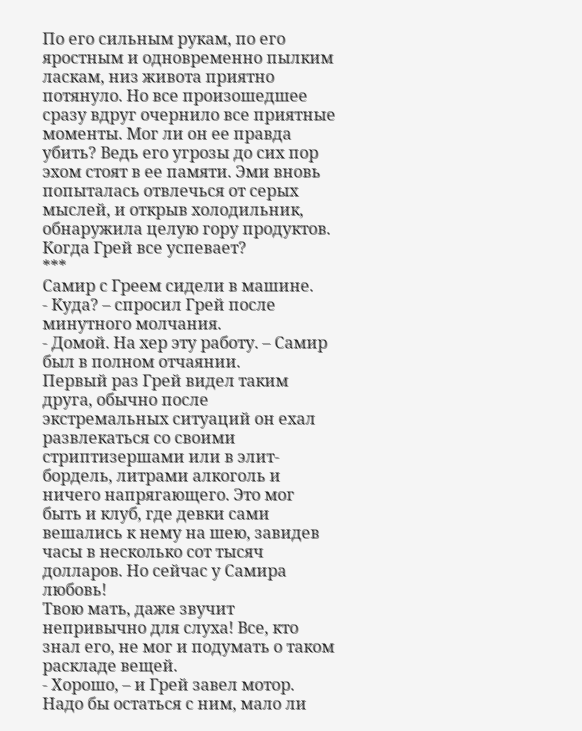По его сильным рукам, по его яростным и одновременно пылким ласкам, низ живота приятно потянуло. Но все произошедшее сразу вдруг очернило все приятные моменты. Мог ли он ее правда убить? Ведь его угрозы до сих пор эхом стоят в ее памяти. Эми вновь попыталась отвлечься от серых мыслей, и открыв холодильник, обнаружила целую гору продуктов. Когда Грей все успевает?
***
Самир с Греем сидели в машине.
- Куда? – спросил Грей после минутного молчания.
- Домой. На хер эту работу. – Самир был в полном отчаянии.
Первый раз Грей видел таким друга, обычно после экстремальных ситуаций он ехал развлекаться со своими стриптизершами или в элит-бордель, литрами алкоголь и ничего напрягающего. Это мог быть и клуб, где девки сами вешались к нему на шею, завидев часы в несколько сот тысяч долларов. Но сейчас у Самира любовь!
Твою мать, даже звучит непривычно для слуха! Все, кто знал его, не мог и подумать о таком раскладе вещей.
- Хорошо, – и Грей завел мотор. Надо бы остаться с ним, мало ли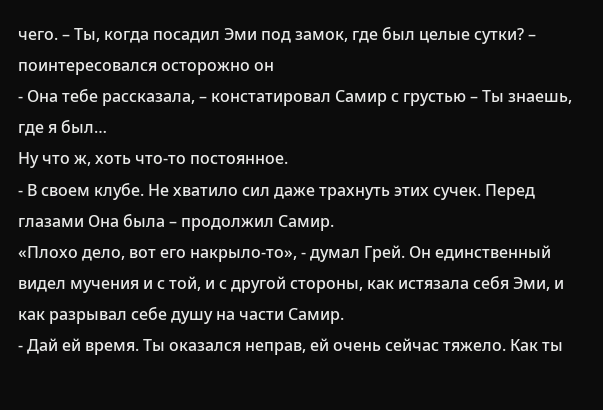чего. – Ты, когда посадил Эми под замок, где был целые сутки? – поинтересовался осторожно он
- Она тебе рассказала, – констатировал Самир с грустью – Ты знаешь, где я был…
Ну что ж, хоть что-то постоянное.
- В своем клубе. Не хватило сил даже трахнуть этих сучек. Перед глазами Она была – продолжил Самир.
«Плохо дело, вот его накрыло-то», - думал Грей. Он единственный видел мучения и с той, и с другой стороны, как истязала себя Эми, и как разрывал себе душу на части Самир.
- Дай ей время. Ты оказался неправ, ей очень сейчас тяжело. Как ты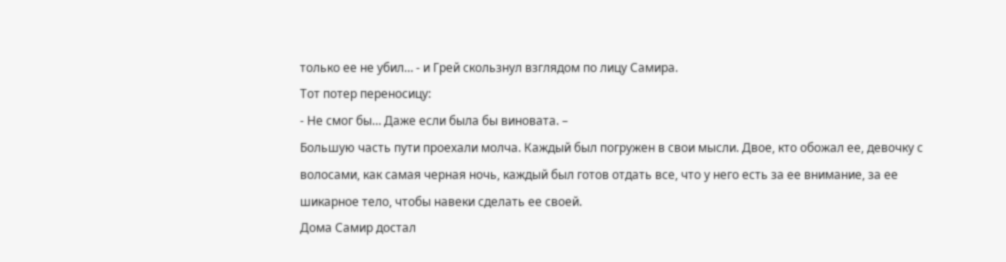только ее не убил… - и Грей скользнул взглядом по лицу Самира.
Тот потер переносицу:
- Не смог бы… Даже если была бы виновата. –
Большую часть пути проехали молча. Каждый был погружен в свои мысли. Двое, кто обожал ее, девочку с волосами, как самая черная ночь, каждый был готов отдать все, что у него есть за ее внимание, за ее шикарное тело, чтобы навеки сделать ее своей.
Дома Самир достал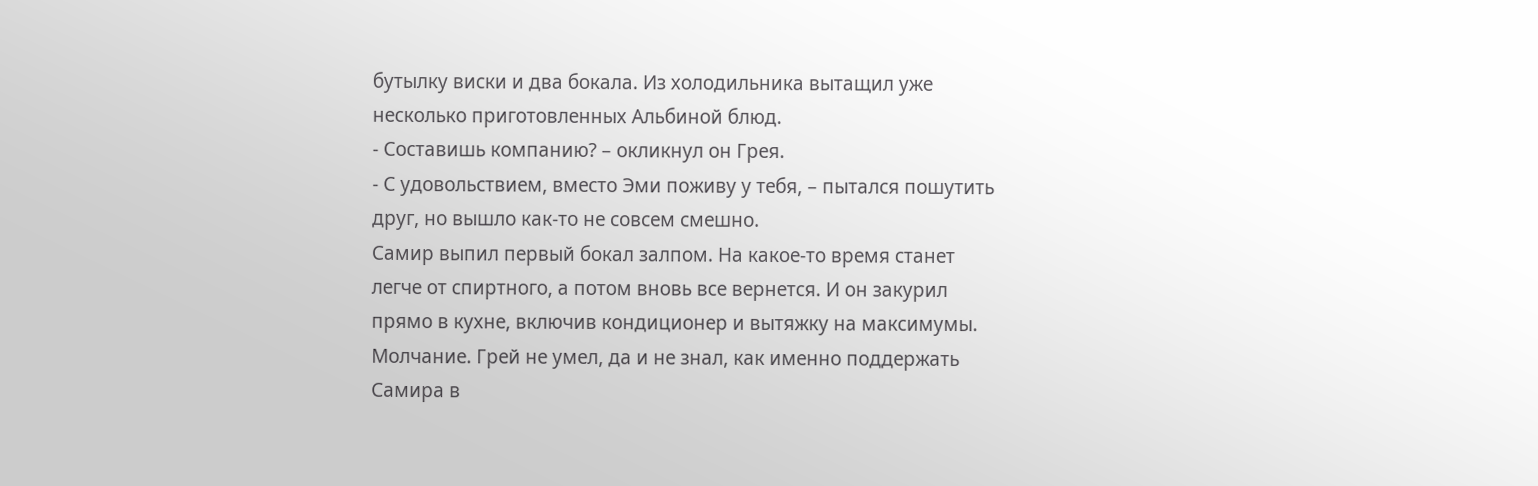бутылку виски и два бокала. Из холодильника вытащил уже несколько приготовленных Альбиной блюд.
- Составишь компанию? – окликнул он Грея.
- С удовольствием, вместо Эми поживу у тебя, – пытался пошутить друг, но вышло как-то не совсем смешно.
Самир выпил первый бокал залпом. На какое-то время станет легче от спиртного, а потом вновь все вернется. И он закурил прямо в кухне, включив кондиционер и вытяжку на максимумы. Молчание. Грей не умел, да и не знал, как именно поддержать Самира в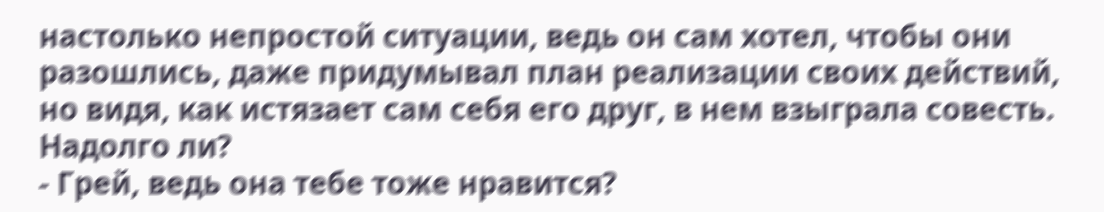настолько непростой ситуации, ведь он сам хотел, чтобы они разошлись, даже придумывал план реализации своих действий, но видя, как истязает сам себя его друг, в нем взыграла совесть. Надолго ли?
- Грей, ведь она тебе тоже нравится?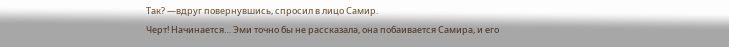Так? —вдруг повернувшись, спросил в лицо Самир.
Черт! Начинается… Эми точно бы не рассказала, она побаивается Самира, и его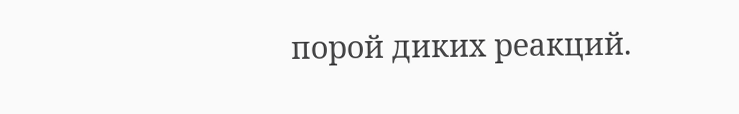порой диких реакций.